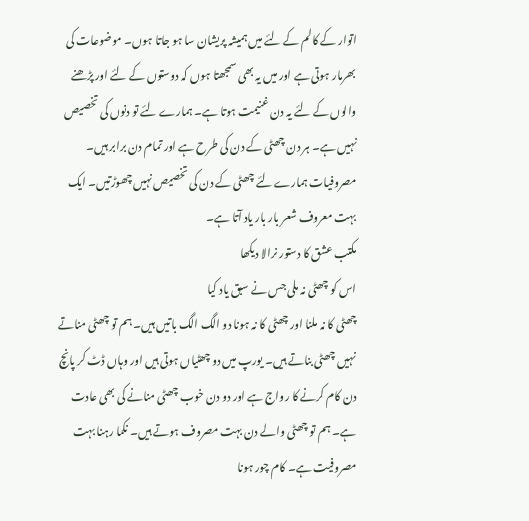اتوار کے کالم کے لئے میں ہمیشہ پریشان سا ہو جاتا ہوں۔ موضوعات کی بھرمار ہوتی ہے اور میں یہ بھی سمجھتا ہوں کہ دوستوں کے لئے اور پڑھنے والوں کے لئے یہ دن غنیمت ہوتا ہے۔ ہمارے لئے تو دنوں کی تخصیص نہیں ہے۔ ہر دن چھٹی کے دن کی طرح ہے اور تمام دن برابر ہیں۔ مصروفیات ہمارے لئے چھٹی کے دن کی تخصیص نہیں چھوڑتیں۔ ایک بہت معروف شعر بار بار یاد آتا ہے۔
مکتب عشق کا دستور نرالا دیکھا
اس کو چھٹی نہ ملی جس نے سبق یاد کیا
چھٹی کا نہ ملنا اور چھٹی کا نہ ہونا دو الگ الگ باتیں ہیں۔ ہم تو چھٹی مناتے نہیں چھٹی بناتے ہیں۔ یورپ میں دو چھٹیاں ہوتی ہیں اور وہاں ڈٹ کر پانچ دن کام کرنے کا رواج ہے اور دو دن خوب چھٹی منانے کی بھی عادت ہے۔ ہم تو چھٹی والے دن بہت مصروف ہوتے ہیں۔ نکما رہنا بہت مصروفیت ہے۔ کام چور ہونا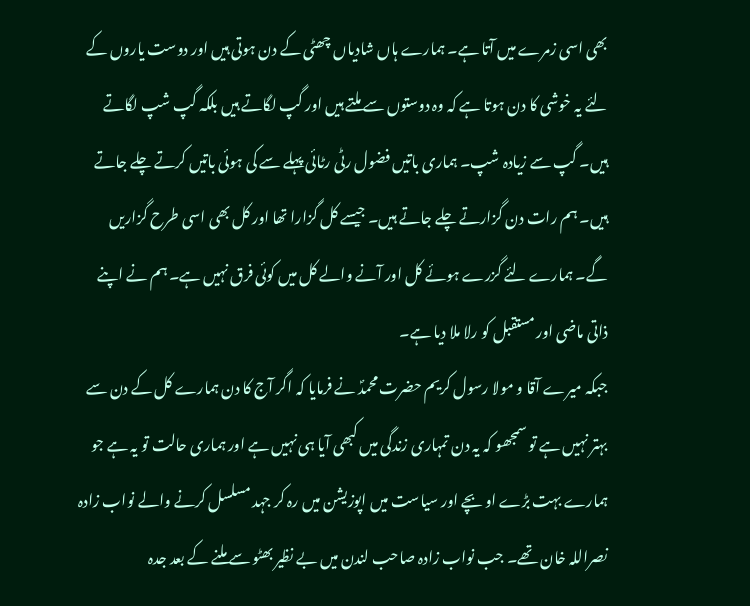بھی اسی زمرے میں آتا ہے۔ ہمارے ہاں شادیاں چھٹی کے دن ہوتی ہیں اور دوست یاروں کے لئے یہ خوشی کا دن ہوتا ہے کہ وہ دوستوں سے ملتے ہیں اور گپ لگاتے ہیں بلکہ گپ شپ لگاتے ہیں۔ گپ سے زیادہ شپ۔ ہماری باتیں فضول رٹی رٹائی پہلے سے کی ہوئی باتیں کرتے چلے جاتے ہیں۔ ہم رات دن گزارتے چلے جاتے ہیں۔ جیسے کل گزارا تھا اور کل بھی اسی طرح گزاریں گے۔ ہمارے لئے گزرے ہوئے کل اور آنے والے کل میں کوئی فرق نہیں ہے۔ ہم نے اپنے ذاتی ماضی اور مستقبل کو رلا ملا دیا ہے۔
جبکہ میرے آقا و مولا رسول کریم حضرت محمدؐ نے فرمایا کہ اگر آج کا دن ہمارے کل کے دن سے بہتر نہیں ہے تو سمجھو کہ یہ دن تمہاری زندگی میں کبھی آیا ہی نہیں ہے اور ہماری حالت تو یہ ہے جو ہمارے بہت بڑے او بچے اور سیاست میں اپوزیشن میں رہ کر جہد مسلسل کرنے والے نواب زادہ نصراللہ خان تھے۔ جب نواب زادہ صاحب لندن میں بے نظیر بھٹو سے ملنے کے بعد جدہ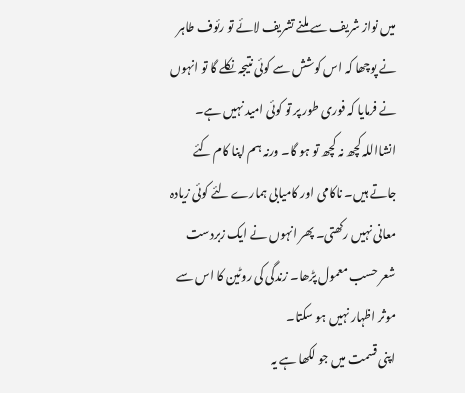میں نواز شریف سے ملنے تشریف لائے تو رئوف طاہر نے پوچھا کہ اس کوشش سے کوئی نتیجہ نکلے گا تو انہوں نے فرمایا کہ فوری طور پر تو کوئی امید نہیں ہے۔ انشااللہ کچھ نہ کچھ تو ہو گا۔ ورنہ ہم اپنا کام کئے جاتے ہیں۔ ناکامی اور کامیابی ہمارے لئے کوئی زیادہ معانی نہیں رکھتی۔ پھر انہوں نے ایک زبردست شعر حسب معمول پڑھا۔ زندگی کی روٹین کا اس سے موثر اظہار نہیں ہو سکتا۔
اپنی قسمت میں جو لکھا ہے یہ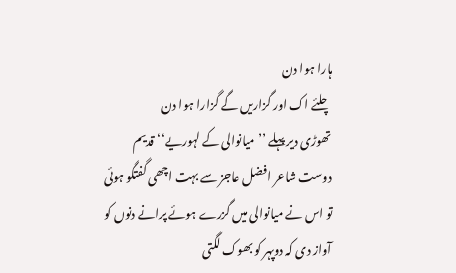ہارا ہوا دن
چلئے اک اور گزاریں گے گزارا ہوا دن
تھوڑی دیر پہلے ’’میانوالی کے لہوریے‘‘ قدیم دوست شاعر افضل عاجز سے بہت اچھی گفتگو ہوئی تو اس نے میانوالی میں گزرے ہوئے پرانے دنوں کو آواز دی کہ دوپہر کو بھوک لگتی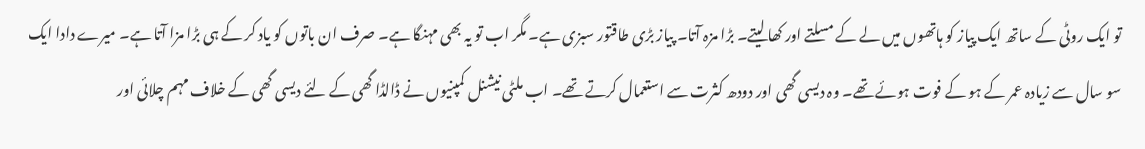تو ایک روٹی کے ساتھ ایک پیاز کو ہاتھوں میں لے کے مسلتے اور کھا لیتے۔ بڑا مزہ آتا۔ پیاز بڑی طاقتور سبزی ہے۔ مگر اب تو یہ بھی مہنگا ہے۔ صرف ان باتوں کو یاد کر کے ہی بڑا مزا آتا ہے۔ میرے دادا ایک سو سال سے زیادہ عمر کے ہو کے فوت ہوئے تھے۔ وہ دیسی گھی اور دودھ کثرت سے استعمال کرتے تھے۔ اب ملٹی نیشنل کمپنیوں نے ڈالڈا گھی کے لئے دیسی گھی کے خلاف مہم چلائی اور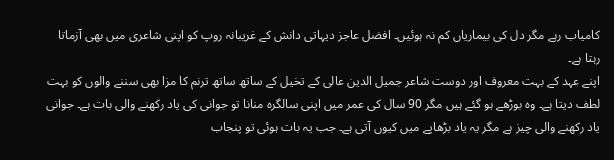کامیاب رہے مگر دل کی بیماریاں کم نہ ہوئیں۔ افضل عاجز دیہاتی دانش کے غریبانہ روپ کو اپنی شاعری میں بھی آزماتا رہتا ہے۔
اپنے عہد کے بہت معروف اور دوست شاعر جمیل الدین عالی کے تخیل کے ساتھ ساتھ ترنم کا مزا بھی سننے والوں کو بہت لطف دیتا ہے۔ وہ بوڑھے ہو گئے ہیں مگر 90 سال کی عمر میں اپنی سالگرہ منانا تو جوانی کی یاد رکھنے والی بات ہے۔ جوانی یاد رکھنے والی چیز ہے مگر یہ یاد بڑھاپے میں کیوں آتی ہے۔ جب یہ بات ہوئی تو پنجاب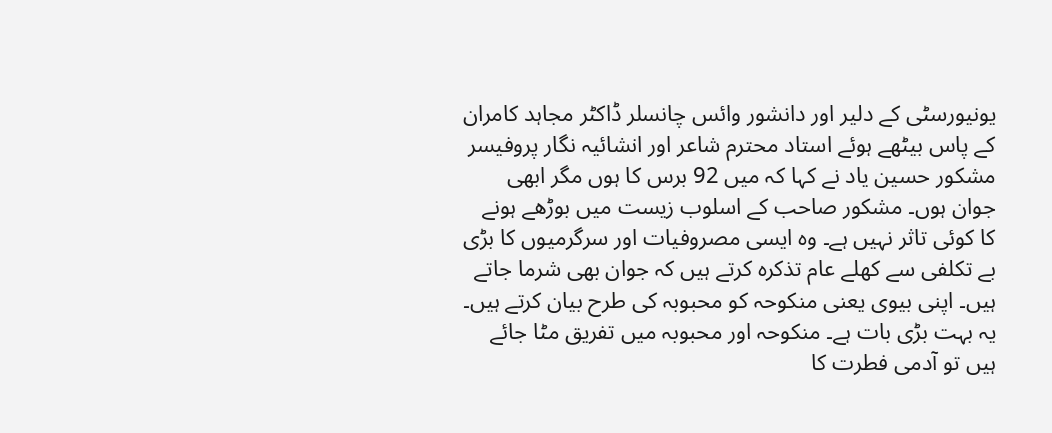یونیورسٹی کے دلیر اور دانشور وائس چانسلر ڈاکٹر مجاہد کامران کے پاس بیٹھے ہوئے استاد محترم شاعر اور انشائیہ نگار پروفیسر مشکور حسین یاد نے کہا کہ میں 92 برس کا ہوں مگر ابھی جوان ہوں۔ مشکور صاحب کے اسلوب زیست میں بوڑھے ہونے کا کوئی تاثر نہیں ہے۔ وہ ایسی مصروفیات اور سرگرمیوں کا بڑی بے تکلفی سے کھلے عام تذکرہ کرتے ہیں کہ جوان بھی شرما جاتے ہیں۔ اپنی بیوی یعنی منکوحہ کو محبوبہ کی طرح بیان کرتے ہیں۔ یہ بہت بڑی بات ہے۔ منکوحہ اور محبوبہ میں تفریق مٹا جائے ہیں تو آدمی فطرت کا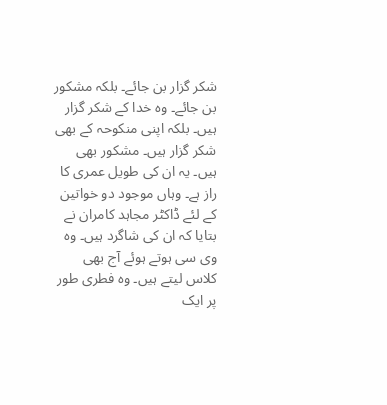شکر گزار بن جائے۔ بلکہ مشکور بن جائے۔ وہ خدا کے شکر گزار ہیں۔ بلکہ اپنی منکوحہ کے بھی شکر گزار ہیں۔ مشکور بھی ہیں۔ یہ ان کی طویل عمری کا راز ہے۔ وہاں موجود دو خواتین کے لئے ڈاکٹر مجاہد کامران نے بتایا کہ ان کی شاگرد ہیں۔ وہ وی سی ہوتے ہوئے آج بھی کلاس لیتے ہیں۔ وہ فطری طور پر ایک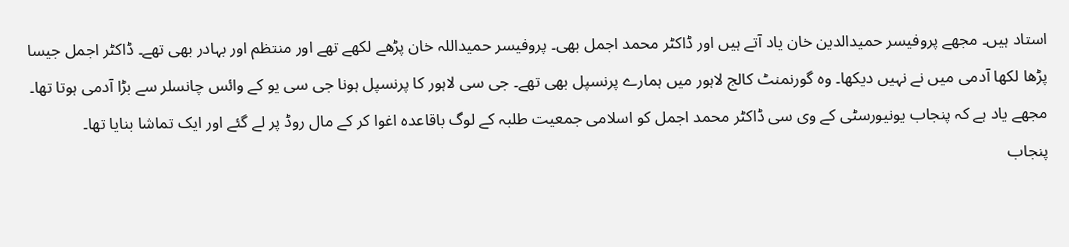استاد ہیں۔ مجھے پروفیسر حمیدالدین خان یاد آتے ہیں اور ڈاکٹر محمد اجمل بھی۔ پروفیسر حمیداللہ خان پڑھے لکھے تھے اور منتظم اور بہادر بھی تھے۔ ڈاکٹر اجمل جیسا پڑھا لکھا آدمی میں نے نہیں دیکھا۔ وہ گورنمنٹ کالج لاہور میں ہمارے پرنسپل بھی تھے۔ جی سی لاہور کا پرنسپل ہونا جی سی یو کے وائس چانسلر سے بڑا آدمی ہوتا تھا۔ مجھے یاد ہے کہ پنجاب یونیورسٹی کے وی سی ڈاکٹر محمد اجمل کو اسلامی جمعیت طلبہ کے لوگ باقاعدہ اغوا کر کے مال روڈ پر لے گئے اور ایک تماشا بنایا تھا۔
پنجاب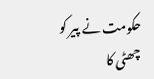حکومت نے پیر کو چھٹی کا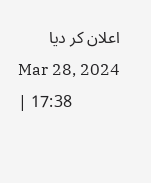اعلان کر دیا
Mar 28, 2024 | 17:38